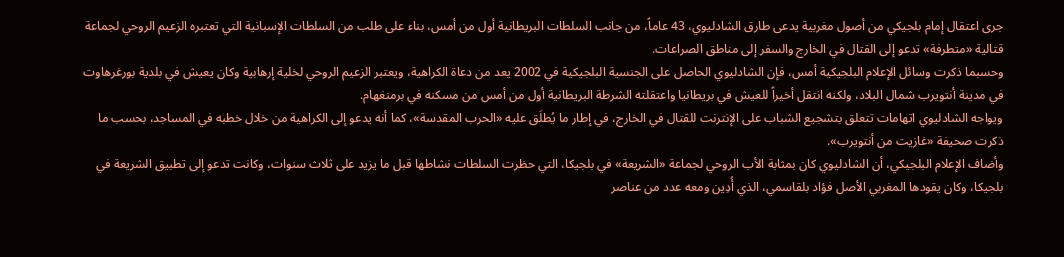جرى اعتقال إمام بلجيكي من أصول مغربية يدعى طارق الشادليوي، 43 عاماً، من جانب السلطات البريطانية أول من أمس، بناء على طلب من السلطات الإسبانية التي تعتبره الزعيم الروحي لجماعة قتالية «متطرفة» تدعو إلى القتال في الخارج والسفر إلى مناطق الصراعات.
وحسبما ذكرت وسائل الإعلام البلجيكية أمس، فإن الشادليوي الحاصل على الجنسية البلجيكية في 2002 يعد من دعاة الكراهية، ويعتبر الزعيم الروحي لخلية إرهابية وكان يعيش في بلدية بورغرهاوت في مدينة أنتويرب شمال البلاد، ولكنه انتقل أخيراً للعيش في بريطانيا واعتقلته الشرطة البريطانية أول من أمس من مسكنه في برمنغهام.
ويواجه الشادليوي اتهامات تتعلق بتشجيع الشباب على الإنترنت للقتال في الخارج، في إطار ما يُطلَق عليه «الحرب المقدسة»، كما أنه يدعو إلى الكراهية من خلال خطبه في المساجد، بحسب ما ذكرت صحيفة «غازيت من أنتويرب».
وأضاف الإعلام البلجيكي، أن الشادليوي كان بمثابة الأب الروحي لجماعة «الشريعة» في بلجيكا، التي حظرت السلطات نشاطها قبل ما يزيد على ثلاث سنوات، وكانت تدعو إلى تطبيق الشريعة في بلجيكا، وكان يقودها المغربي الأصل فؤاد بلقاسمي، الذي أُدِين ومعه عدد من عناصر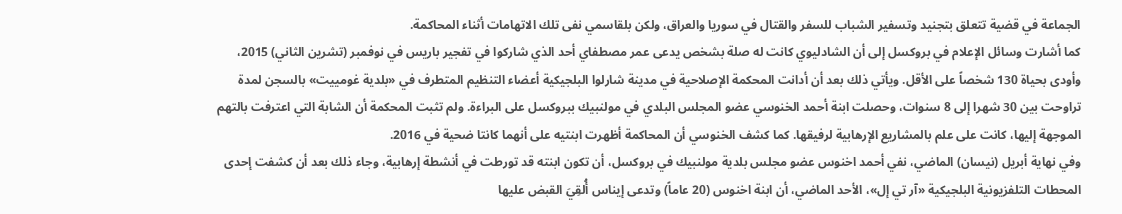الجماعة في قضية تتعلق بتجنيد وتسفير الشباب للسفر والقتال في سوريا والعراق، ولكن بلقاسمي نفى تلك الاتهامات أثناء المحاكمة.
كما أشارت وسائل الإعلام في بروكسل إلى أن الشادليوي كانت له صلة بشخص يدعى عمر مصطفاي أحد الذي شاركوا في تفجير باريس في نوفمبر (تشرين الثاني) 2015، وأودى بحياة 130 شخصاً على الأقل. ويأتي ذلك بعد أن أدانت المحكمة الإصلاحية في مدينة شارلوا البلجيكية أعضاء التنظيم المتطرف في «بلدية غومييت» بالسجن لمدة تراوحت بين 30 شهرا إلى 8 سنوات، وحصلت ابنة أحمد الخنوسي عضو المجلس البلدي في مولنبيك ببروكسل على البراءة. ولم تثبت المحكمة أن الشابة التي اعترفت بالتهم الموجهة إليها، كانت على علم بالمشاريع الإرهابية لرفيقها. كما كشف الخنوسي أن المحاكمة أظهرت ابنتيه على أنهما كانتا ضحية في 2016.
وفي نهاية أبريل (نيسان) الماضي، نفي أحمد اخنوس عضو مجلس بلدية مولنبيك في بروكسل، أن تكون ابنته قد تورطت في أنشطة إرهابية، وجاء ذلك بعد أن كشفت إحدى المحطات التلفزيونية البلجيكية «آر تي إل»، الأحد الماضي، أن ابنة اخنوس (20 عاماً) وتدعى إيناس أُلقِيَ القبض عليها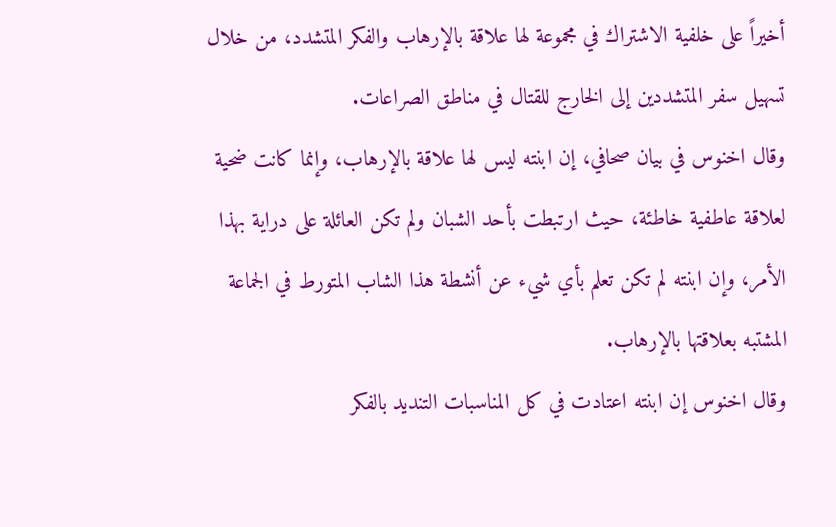أخيراً على خلفية الاشتراك في مجموعة لها علاقة بالإرهاب والفكر المتشدد، من خلال تسهيل سفر المتشددين إلى الخارج للقتال في مناطق الصراعات.
وقال اخنوس في بيان صحافي، إن ابنته ليس لها علاقة بالإرهاب، وإنما كانت ضحية لعلاقة عاطفية خاطئة، حيث ارتبطت بأحد الشبان ولم تكن العائلة على دراية بهذا الأمر، وإن ابنته لم تكن تعلم بأي شيء عن أنشطة هذا الشاب المتورط في الجماعة المشتبه بعلاقتها بالإرهاب.
وقال اخنوس إن ابنته اعتادت في كل المناسبات التنديد بالفكر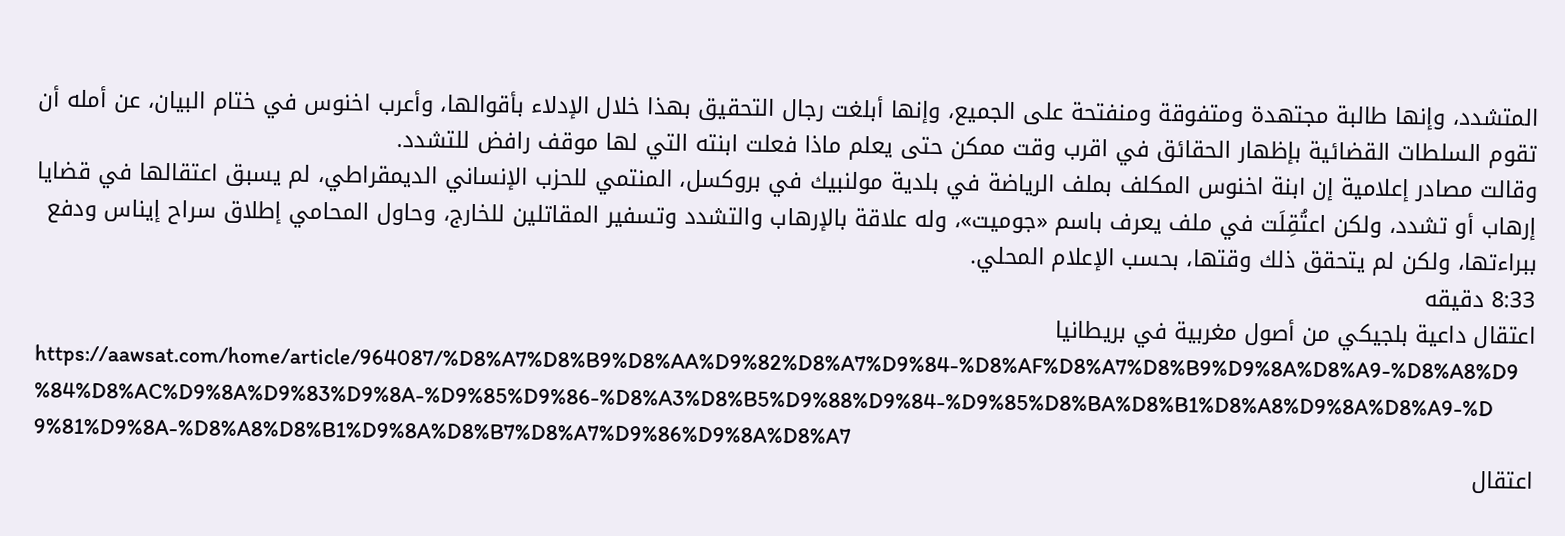المتشدد، وإنها طالبة مجتهدة ومتفوقة ومنفتحة على الجميع، وإنها أبلغت رجال التحقيق بهذا خلال الإدلاء بأقوالها، وأعرب اخنوس في ختام البيان، عن أمله أن تقوم السلطات القضائية بإظهار الحقائق في اقرب وقت ممكن حتى يعلم ماذا فعلت ابنته التي لها موقف رافض للتشدد.
وقالت مصادر إعلامية إن ابنة اخنوس المكلف بملف الرياضة في بلدية مولنبيك في بروكسل، المنتمي للحزب الإنساني الديمقراطي، لم يسبق اعتقالها في قضايا إرهاب أو تشدد، ولكن اعتُقِلَت في ملف يعرف باسم «جوميت»، وله علاقة بالإرهاب والتشدد وتسفير المقاتلين للخارج، وحاول المحامي إطلاق سراح إيناس ودفع ببراءتها، ولكن لم يتحقق ذلك وقتها، بحسب الإعلام المحلي.
8:33 دقيقه
اعتقال داعية بلجيكي من أصول مغربية في بريطانيا
https://aawsat.com/home/article/964087/%D8%A7%D8%B9%D8%AA%D9%82%D8%A7%D9%84-%D8%AF%D8%A7%D8%B9%D9%8A%D8%A9-%D8%A8%D9%84%D8%AC%D9%8A%D9%83%D9%8A-%D9%85%D9%86-%D8%A3%D8%B5%D9%88%D9%84-%D9%85%D8%BA%D8%B1%D8%A8%D9%8A%D8%A9-%D9%81%D9%8A-%D8%A8%D8%B1%D9%8A%D8%B7%D8%A7%D9%86%D9%8A%D8%A7
اعتقال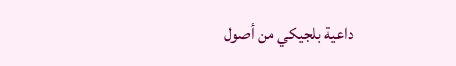داعية بلجيكي من أصول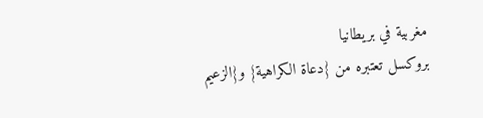مغربية في بريطانيا
بروكسل تعتبره من {دعاة الكراهية} و{الزعيم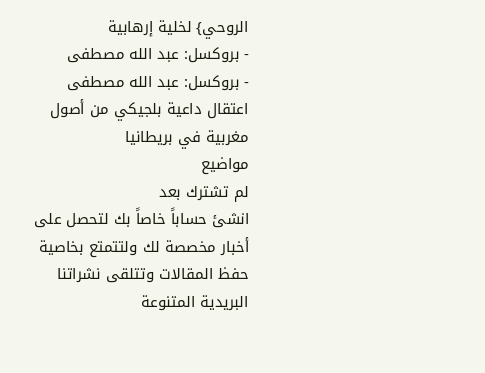الروحي} لخلية إرهابية
- بروكسل: عبد الله مصطفى
- بروكسل: عبد الله مصطفى
اعتقال داعية بلجيكي من أصول مغربية في بريطانيا
مواضيع
لم تشترك بعد
انشئ حساباً خاصاً بك لتحصل على أخبار مخصصة لك ولتتمتع بخاصية حفظ المقالات وتتلقى نشراتنا البريدية المتنوعة